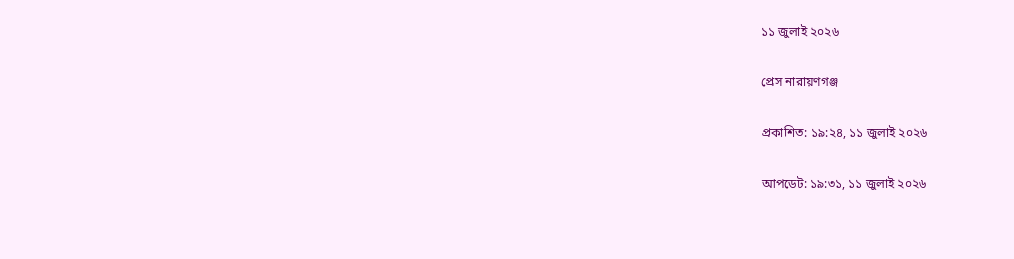১১ জুলাই ২০২৬

প্রেস নারায়ণগঞ্জ

প্রকাশিত: ১৯:২৪, ১১ জুলাই ২০২৬

আপডেট: ১৯:৩১, ১১ জুলাই ২০২৬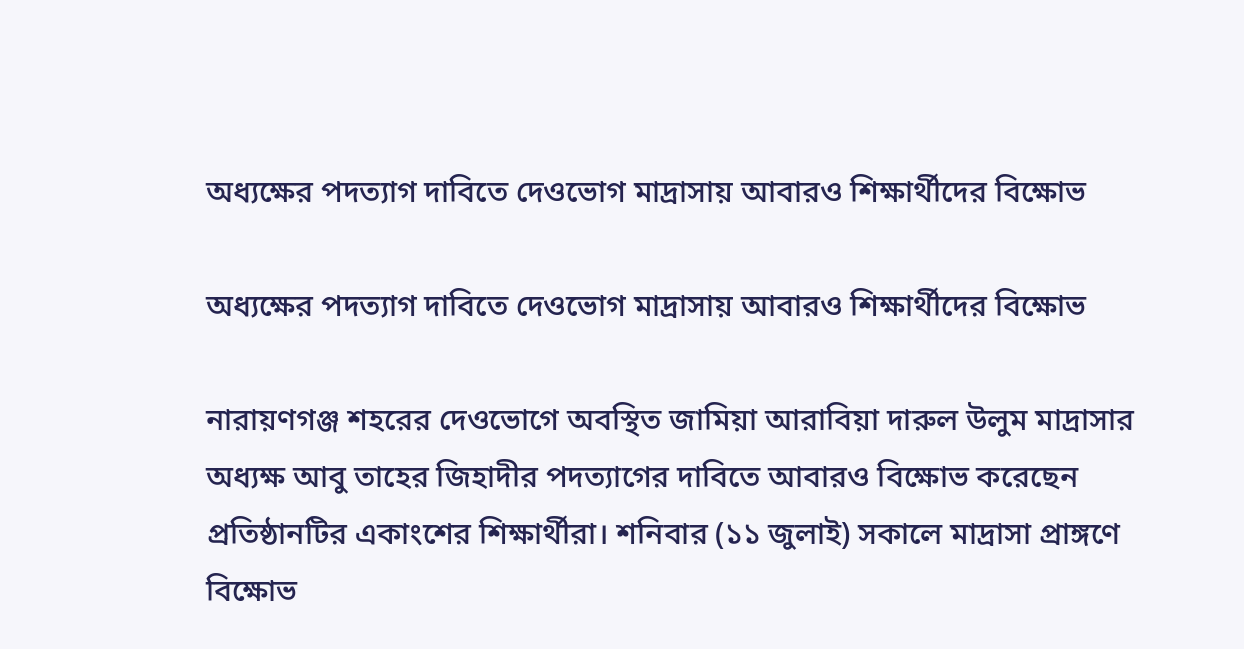অধ্যক্ষের পদত্যাগ দাবিতে দেওভোগ মাদ্রাসায় আবারও শিক্ষার্থীদের বিক্ষোভ

অধ্যক্ষের পদত্যাগ দাবিতে দেওভোগ মাদ্রাসায় আবারও শিক্ষার্থীদের বিক্ষোভ

নারায়ণগঞ্জ শহরের দেওভোগে অবস্থিত জামিয়া আরাবিয়া দারুল উলুম মাদ্রাসার অধ্যক্ষ আবু তাহের জিহাদীর পদত্যাগের দাবিতে আবারও বিক্ষোভ করেছেন প্রতিষ্ঠানটির একাংশের শিক্ষার্থীরা। শনিবার (১১ জুলাই) সকালে মাদ্রাসা প্রাঙ্গণে বিক্ষোভ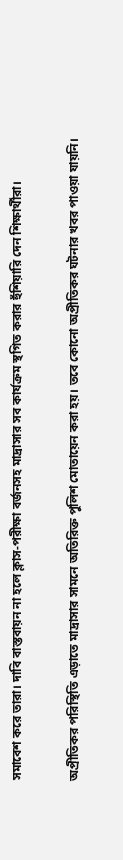সমাবেশ করে তারা। দাবি বাস্তবায়ন না হলে ক্লাস-পরীক্ষা বর্জনসহ মাদ্রাসার সব কার্যক্রম স্থগিত করার হুঁশিয়ারি দেন শিক্ষার্থীরা।

অপ্রীতিকর পরিস্থিতি এড়াতে মাদ্রাসার সামনে অতিরিক্ত পুলিশ মোতায়েন করা হয়। তবে কোনো অপ্রীতিকর ঘটনার খবর পাওয়া যায়নি।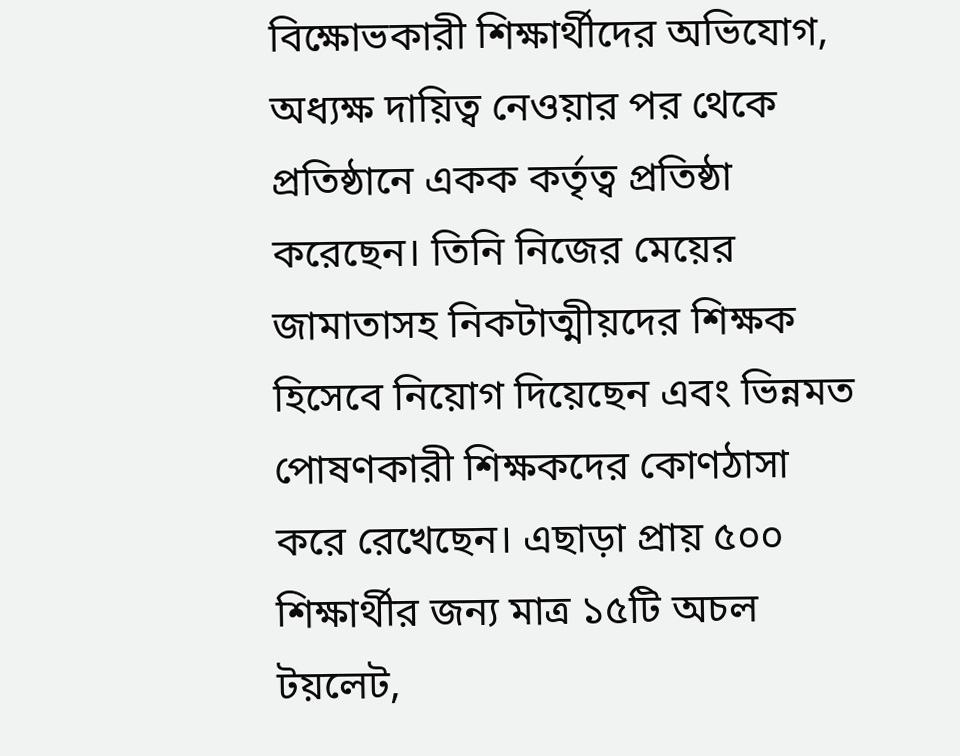বিক্ষোভকারী শিক্ষার্থীদের অভিযোগ, অধ্যক্ষ দায়িত্ব নেওয়ার পর থেকে প্রতিষ্ঠানে একক কর্তৃত্ব প্রতিষ্ঠা করেছেন। তিনি নিজের মেয়ের জামাতাসহ নিকটাত্মীয়দের শিক্ষক হিসেবে নিয়োগ দিয়েছেন এবং ভিন্নমত পোষণকারী শিক্ষকদের কোণঠাসা করে রেখেছেন। এছাড়া প্রায় ৫০০ শিক্ষার্থীর জন্য মাত্র ১৫টি অচল টয়লেট,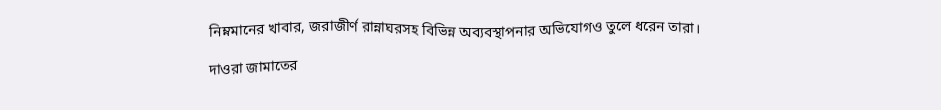নিম্নমানের খাবার, জরাজীর্ণ রান্নাঘরসহ বিভিন্ন অব্যবস্থাপনার অভিযোগও তুলে ধরেন তারা।

দাওরা জামাতের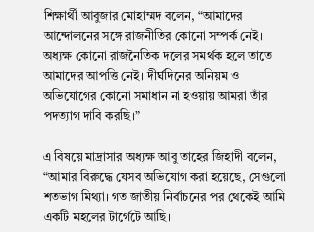শিক্ষার্থী আবুজার মোহাম্মদ বলেন, “আমাদের আন্দোলনের সঙ্গে রাজনীতির কোনো সম্পর্ক নেই। অধ্যক্ষ কোনো রাজনৈতিক দলের সমর্থক হলে তাতে আমাদের আপত্তি নেই। দীর্ঘদিনের অনিয়ম ও অভিযোগের কোনো সমাধান না হওয়ায় আমরা তাঁর পদত্যাগ দাবি করছি।”

এ বিষয়ে মাদ্রাসার অধ্যক্ষ আবু তাহের জিহাদী বলেন, “আমার বিরুদ্ধে যেসব অভিযোগ করা হয়েছে, সেগুলো শতভাগ মিথ্যা। গত জাতীয় নির্বাচনের পর থেকেই আমি একটি মহলের টার্গেটে আছি।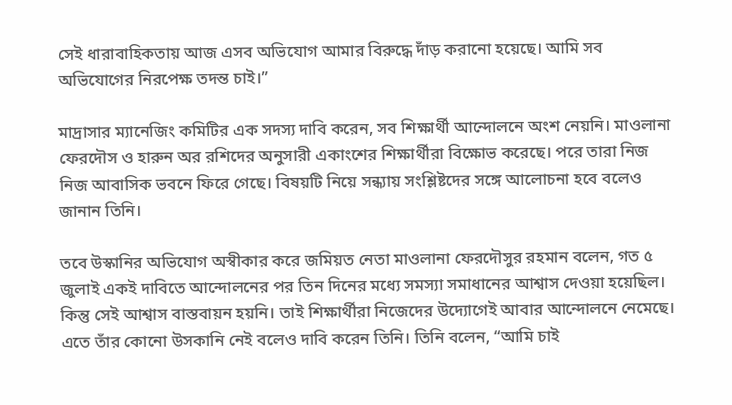সেই ধারাবাহিকতায় আজ এসব অভিযোগ আমার বিরুদ্ধে দাঁড় করানো হয়েছে। আমি সব অভিযোগের নিরপেক্ষ তদন্ত চাই।”

মাদ্রাসার ম্যানেজিং কমিটির এক সদস্য দাবি করেন, সব শিক্ষার্থী আন্দোলনে অংশ নেয়নি। মাওলানা ফেরদৌস ও হারুন অর রশিদের অনুসারী একাংশের শিক্ষার্থীরা বিক্ষোভ করেছে। পরে তারা নিজ নিজ আবাসিক ভবনে ফিরে গেছে। বিষয়টি নিয়ে সন্ধ্যায় সংশ্লিষ্টদের সঙ্গে আলোচনা হবে বলেও জানান তিনি।

তবে উস্কানির অভিযোগ অস্বীকার করে জমিয়ত নেতা মাওলানা ফেরদৌসুর রহমান বলেন, গত ৫ জুলাই একই দাবিতে আন্দোলনের পর তিন দিনের মধ্যে সমস্যা সমাধানের আশ্বাস দেওয়া হয়েছিল। কিন্তু সেই আশ্বাস বাস্তবায়ন হয়নি। তাই শিক্ষার্থীরা নিজেদের উদ্যোগেই আবার আন্দোলনে নেমেছে। এতে তাঁর কোনো উসকানি নেই বলেও দাবি করেন তিনি। তিনি বলেন, “আমি চাই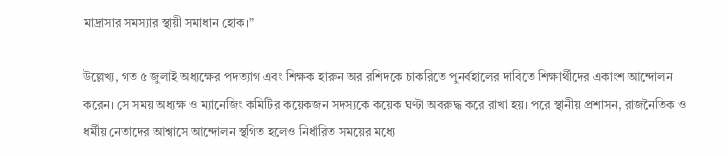মাদ্রাসার সমস্যার স্থায়ী সমাধান হোক।”

উল্লেখ্য, গত ৫ জুলাই অধ্যক্ষের পদত্যাগ এবং শিক্ষক হারুন অর রশিদকে চাকরিতে পুনর্বহালের দাবিতে শিক্ষার্থীদের একাংশ আন্দোলন করেন। সে সময় অধ্যক্ষ ও ম্যানেজিং কমিটির কয়েকজন সদস্যকে কয়েক ঘণ্টা অবরুদ্ধ করে রাখা হয়। পরে স্থানীয় প্রশাসন, রাজনৈতিক ও ধর্মীয় নেতাদের আশ্বাসে আন্দোলন স্থগিত হলেও নির্ধারিত সময়ের মধ্যে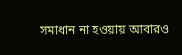সমাধান না হওয়ায় আবারও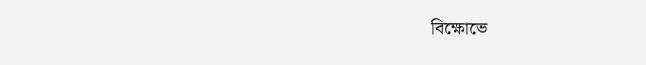বিক্ষোভে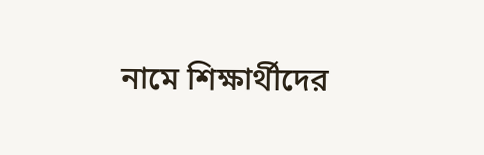নামে শিক্ষার্থীদের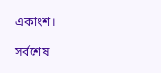একাংশ।

সর্বশেষ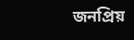জনপ্রিয়